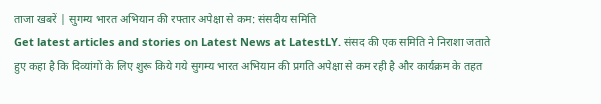ताजा खबरें | सुगम्य भारत अभियान की रफ्तार अपेक्षा से कम: संसदीय समिति
Get latest articles and stories on Latest News at LatestLY. संसद की एक समिति ने निराशा जताते हुए कहा है कि दिव्यांगों के लिए शुरू किये गये सुगम्य भारत अभियान की प्रगति अपेक्षा से कम रही है और कार्यक्रम के तहत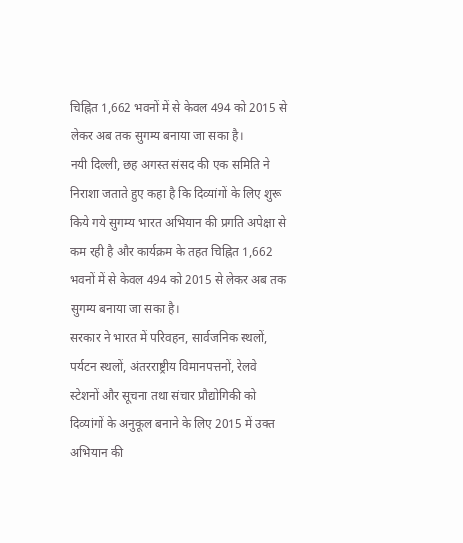चिह्नित 1,662 भवनों में से केवल 494 को 2015 से लेकर अब तक सुगम्य बनाया जा सका है।
नयी दिल्ली, छह अगस्त संसद की एक समिति ने निराशा जताते हुए कहा है कि दिव्यांगों के लिए शुरू किये गये सुगम्य भारत अभियान की प्रगति अपेक्षा से कम रही है और कार्यक्रम के तहत चिह्नित 1,662 भवनों में से केवल 494 को 2015 से लेकर अब तक सुगम्य बनाया जा सका है।
सरकार ने भारत में परिवहन, सार्वजनिक स्थलों, पर्यटन स्थलों, अंतरराष्ट्रीय विमानपत्तनों, रेलवे स्टेशनों और सूचना तथा संचार प्रौद्योगिकी को दिव्यांगों के अनुकूल बनाने के लिए 2015 में उक्त अभियान की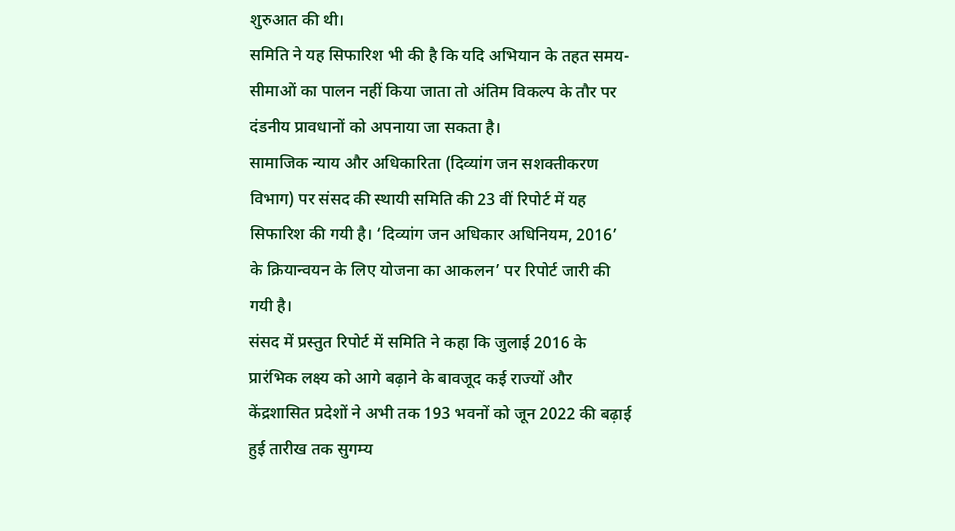शुरुआत की थी।
समिति ने यह सिफारिश भी की है कि यदि अभियान के तहत समय-सीमाओं का पालन नहीं किया जाता तो अंतिम विकल्प के तौर पर दंडनीय प्रावधानों को अपनाया जा सकता है।
सामाजिक न्याय और अधिकारिता (दिव्यांग जन सशक्तीकरण विभाग) पर संसद की स्थायी समिति की 23 वीं रिपोर्ट में यह सिफारिश की गयी है। ‘दिव्यांग जन अधिकार अधिनियम, 2016’ के क्रियान्वयन के लिए योजना का आकलन’ पर रिपोर्ट जारी की गयी है।
संसद में प्रस्तुत रिपोर्ट में समिति ने कहा कि जुलाई 2016 के प्रारंभिक लक्ष्य को आगे बढ़ाने के बावजूद कई राज्यों और केंद्रशासित प्रदेशों ने अभी तक 193 भवनों को जून 2022 की बढ़ाई हुई तारीख तक सुगम्य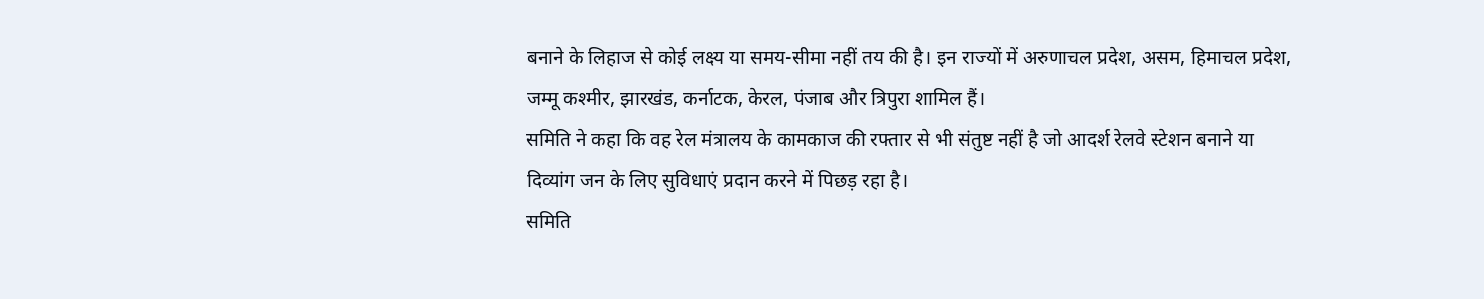बनाने के लिहाज से कोई लक्ष्य या समय-सीमा नहीं तय की है। इन राज्यों में अरुणाचल प्रदेश, असम, हिमाचल प्रदेश, जम्मू कश्मीर, झारखंड, कर्नाटक, केरल, पंजाब और त्रिपुरा शामिल हैं।
समिति ने कहा कि वह रेल मंत्रालय के कामकाज की रफ्तार से भी संतुष्ट नहीं है जो आदर्श रेलवे स्टेशन बनाने या दिव्यांग जन के लिए सुविधाएं प्रदान करने में पिछड़ रहा है।
समिति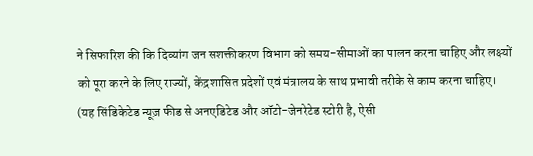ने सिफारिश की कि दिव्यांग जन सशक्तीकरण विभाग को समय-सीमाओं का पालन करना चाहिए और लक्ष्यों को पूरा करने के लिए राज्यों, केंद्रशासित प्रदेशों एवं मंत्रालय के साथ प्रभावी तरीके से काम करना चाहिए।
(यह सिंडिकेटेड न्यूज़ फीड से अनएडिटेड और ऑटो-जेनरेटेड स्टोरी है, ऐसी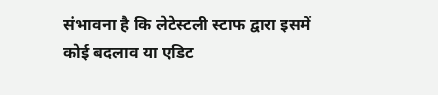संभावना है कि लेटेस्टली स्टाफ द्वारा इसमें कोई बदलाव या एडिट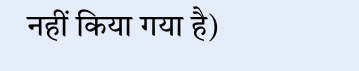नहीं किया गया है)